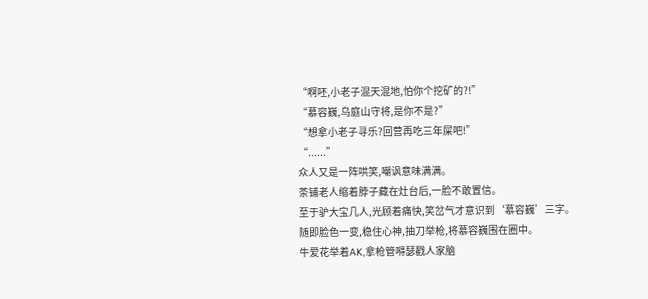“啊呸,小老子混天混地,怕你个挖矿的?!”
“慕容巍,乌庭山守将,是你不是?”
“想拿小老子寻乐?回营再吃三年屎吧!”
“......”
众人又是一阵哄笑,嘲讽意味满满。
茶铺老人缩着脖子藏在灶台后,一脸不敢置信。
至于驴大宝几人,光顾着痛快,笑岔气才意识到‘慕容巍’三字。
随即脸色一变,稳住心神,抽刀举枪,将慕容巍围在圈中。
牛爱花举着AK,拿枪管嘚瑟戳人家脑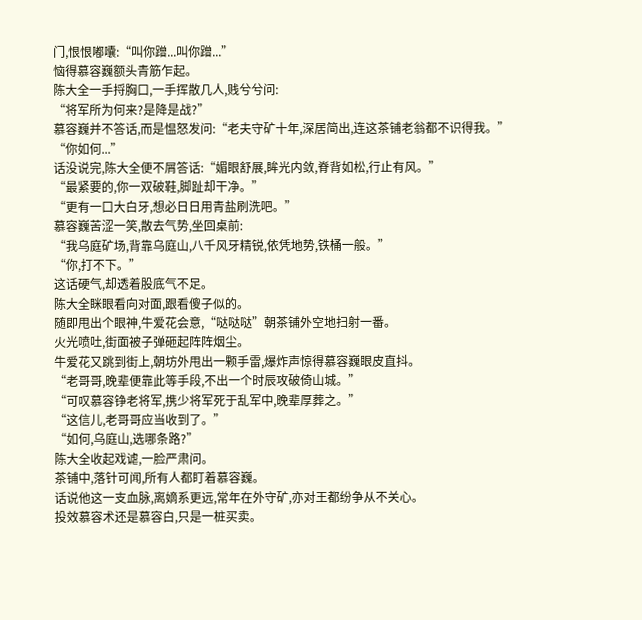门,恨恨嘟囔:“叫你蹭...叫你蹭...”
恼得慕容巍额头青筋乍起。
陈大全一手捋胸口,一手挥散几人,贱兮兮问:
“将军所为何来?是降是战?”
慕容巍并不答话,而是愠怒发问:“老夫守矿十年,深居简出,连这茶铺老翁都不识得我。”
“你如何...”
话没说完,陈大全便不屑答话:“媚眼舒展,眸光内敛,脊背如松,行止有风。”
“最紧要的,你一双破鞋,脚趾却干净。”
“更有一口大白牙,想必日日用青盐刷洗吧。”
慕容巍苦涩一笑,散去气势,坐回桌前:
“我乌庭矿场,背靠乌庭山,八千风牙精锐,依凭地势,铁桶一般。”
“你,打不下。”
这话硬气,却透着股底气不足。
陈大全眯眼看向对面,跟看傻子似的。
随即甩出个眼神,牛爱花会意,“哒哒哒”朝茶铺外空地扫射一番。
火光喷吐,街面被子弹砸起阵阵烟尘。
牛爱花又跳到街上,朝坊外甩出一颗手雷,爆炸声惊得慕容巍眼皮直抖。
“老哥哥,晚辈便靠此等手段,不出一个时辰攻破倚山城。”
“可叹慕容铮老将军,携少将军死于乱军中,晚辈厚葬之。”
“这信儿,老哥哥应当收到了。”
“如何,乌庭山,选哪条路?”
陈大全收起戏谑,一脸严肃问。
茶铺中,落针可闻,所有人都盯着慕容巍。
话说他这一支血脉,离嫡系更远,常年在外守矿,亦对王都纷争从不关心。
投效慕容术还是慕容白,只是一桩买卖。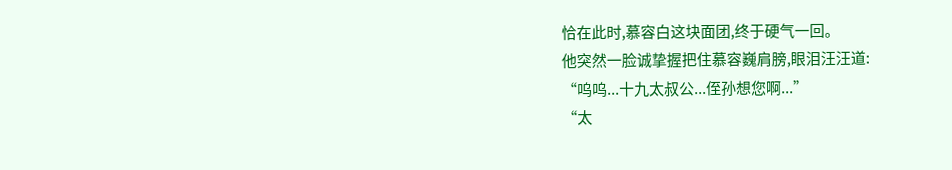恰在此时,慕容白这块面团,终于硬气一回。
他突然一脸诚挚握把住慕容巍肩膀,眼泪汪汪道:
“呜呜...十九太叔公...侄孙想您啊...”
“太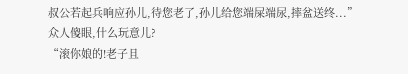叔公若起兵响应孙儿,待您老了,孙儿给您端屎端尿,摔盆送终...”
众人傻眼,什么玩意儿?
“滚你娘的!老子且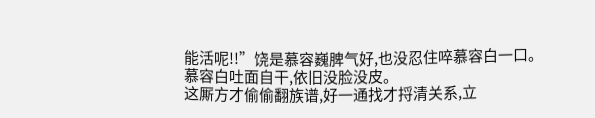能活呢!!”饶是慕容巍脾气好,也没忍住啐慕容白一口。
慕容白吐面自干,依旧没脸没皮。
这厮方才偷偷翻族谱,好一通找才捋清关系,立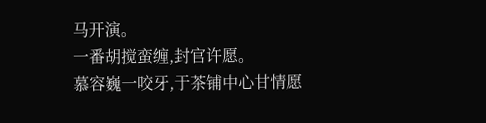马开演。
一番胡搅蛮缠,封官许愿。
慕容巍一咬牙,于茶铺中心甘情愿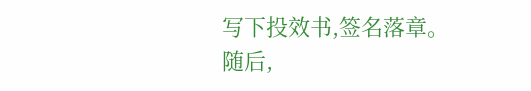写下投效书,签名落章。
随后,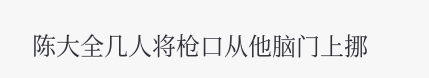陈大全几人将枪口从他脑门上挪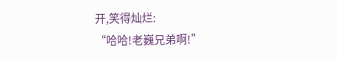开,笑得灿烂:
“哈哈!老巍兄弟啊!”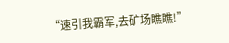“速引我霸军,去矿场瞧瞧!”